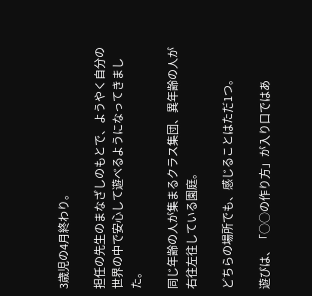3歳児の4月終わり。

担任の先生のまなざしのもとで、ようやく自分の世界の中で安心して遊べるようになってきました。

同じ年齢の人が集まるクラス集団、異年齢の人が右往左往している園庭。

どちらの場所でも、感じることはただ1つ。

遊びは、「○○の作り方」が入り口ではあ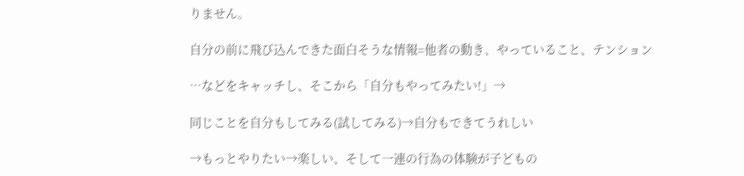りません。

自分の前に飛び込んできた面白そうな情報=他者の動き、やっていること、テンション

…などをキャッチし、そこから「自分もやってみたい!」→

同じことを自分もしてみる(試してみる)→自分もできてうれしい

→もっとやりたい→楽しい、そして一連の行為の体験が子どもの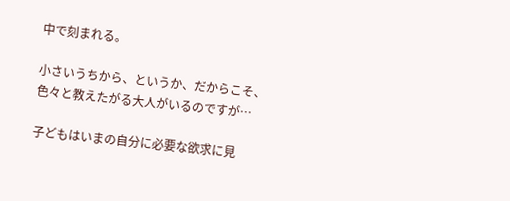中で刻まれる。

小さいうちから、というか、だからこそ、色々と教えたがる大人がいるのですが…

子どもはいまの自分に必要な欲求に見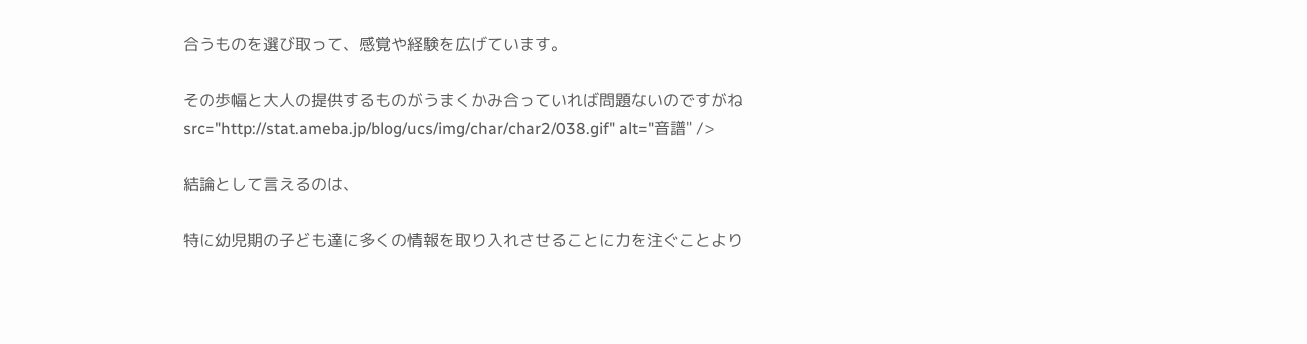合うものを選び取って、感覚や経験を広げています。

その歩幅と大人の提供するものがうまくかみ合っていれば問題ないのですがねsrc="http://stat.ameba.jp/blog/ucs/img/char/char2/038.gif" alt="音譜" />

結論として言えるのは、

特に幼児期の子ども達に多くの情報を取り入れさせることに力を注ぐことより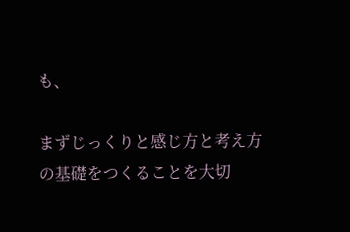も、

まずじっくりと感じ方と考え方の基礎をつくることを大切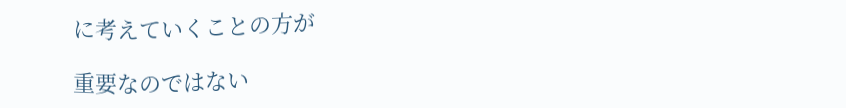に考えていくことの方が

重要なのではない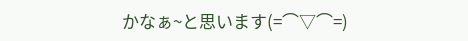かなぁ~と思います(=⌒▽⌒=)